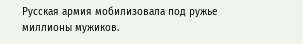Русская армия мобилизовала под ружье миллионы мужиков.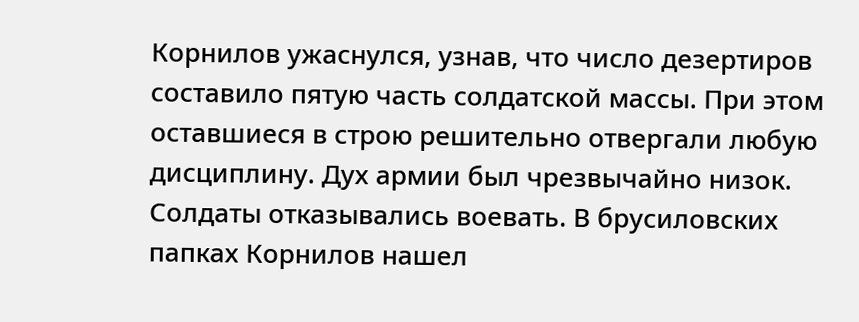Корнилов ужаснулся, узнав, что число дезертиров составило пятую часть солдатской массы. При этом оставшиеся в строю решительно отвергали любую дисциплину. Дух армии был чрезвычайно низок. Солдаты отказывались воевать. В брусиловских папках Корнилов нашел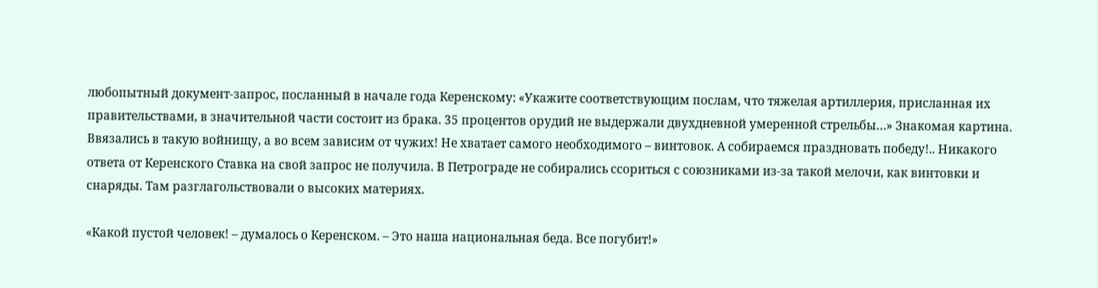любопытный документ-запрос, посланный в начале года Керенскому: «Укажите соответствующим послам, что тяжелая артиллерия, присланная их правительствами, в значительной части состоит из брака. 35 процентов орудий не выдержали двухдневной умеренной стрельбы…» Знакомая картина. Ввязались в такую войнищу, а во всем зависим от чужих! Не хватает самого необходимого – винтовок. А собираемся праздновать победу!.. Никакого ответа от Керенского Ставка на свой запрос не получила. В Петрограде не собирались ссориться с союзниками из-за такой мелочи, как винтовки и снаряды. Там разглагольствовали о высоких материях.

«Какой пустой человек! – думалось о Керенском. – Это наша национальная беда. Все погубит!»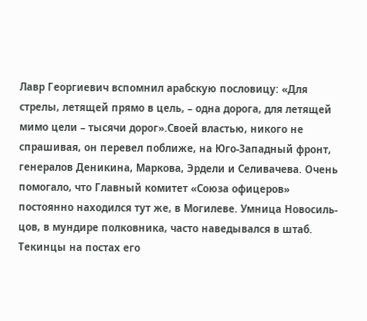Лавр Георгиевич вспомнил арабскую пословицу: «Для стрелы, летящей прямо в цель, – одна дорога, для летящей мимо цели – тысячи дорог».Своей властью, никого не спрашивая, он перевел поближе, на Юго-Западный фронт, генералов Деникина, Маркова, Эрдели и Селивачева. Очень помогало, что Главный комитет «Союза офицеров» постоянно находился тут же, в Могилеве. Умница Новосиль-цов, в мундире полковника, часто наведывался в штаб. Текинцы на постах его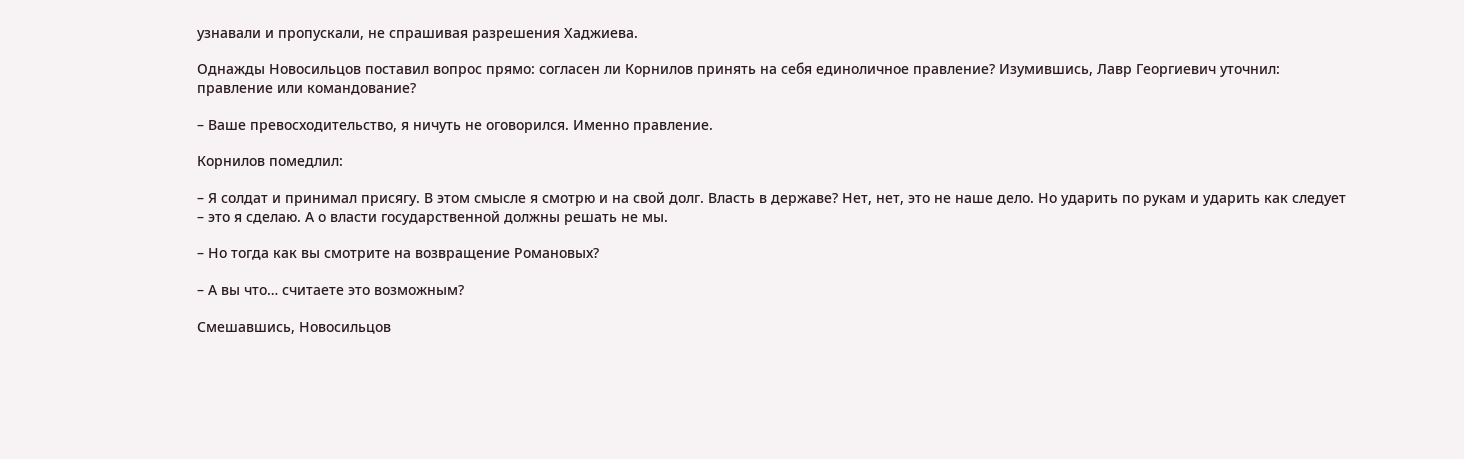узнавали и пропускали, не спрашивая разрешения Хаджиева.

Однажды Новосильцов поставил вопрос прямо: согласен ли Корнилов принять на себя единоличное правление? Изумившись, Лавр Георгиевич уточнил: правление или командование?

– Ваше превосходительство, я ничуть не оговорился. Именно правление.

Корнилов помедлил:

– Я солдат и принимал присягу. В этом смысле я смотрю и на свой долг. Власть в державе? Нет, нет, это не наше дело. Но ударить по рукам и ударить как следует – это я сделаю. А о власти государственной должны решать не мы.

– Но тогда как вы смотрите на возвращение Романовых?

– А вы что… считаете это возможным?

Смешавшись, Новосильцов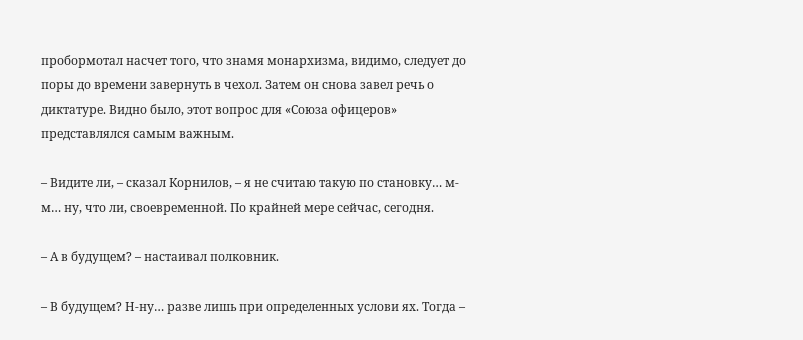пробормотал насчет того, что знамя монархизма, видимо, следует до поры до времени завернуть в чехол. Затем он снова завел речь о диктатуре. Видно было, этот вопрос для «Союза офицеров» представлялся самым важным.

– Видите ли, – сказал Корнилов, – я не считаю такую по становку… м-м… ну, что ли, своевременной. По крайней мере сейчас, сегодня.

– А в будущем? – настаивал полковник.

– В будущем? Н-ну… разве лишь при определенных услови ях. Тогда –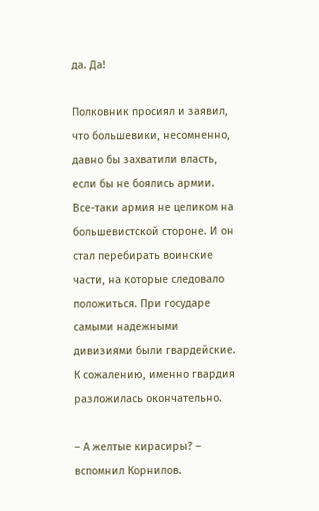да. Да!

Полковник просиял и заявил, что большевики, несомненно, давно бы захватили власть, если бы не боялись армии. Все-таки армия не целиком на большевистской стороне. И он стал перебирать воинские части, на которые следовало положиться. При государе самыми надежными дивизиями были гвардейские. К сожалению, именно гвардия разложилась окончательно.

– А желтые кирасиры? – вспомнил Корнилов.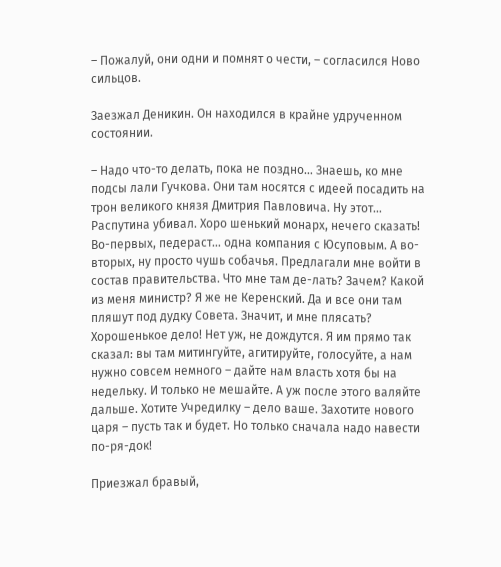– Пожалуй, они одни и помнят о чести, – согласился Ново сильцов.

Заезжал Деникин. Он находился в крайне удрученном состоянии.

– Надо что-то делать, пока не поздно… Знаешь, ко мне подсы лали Гучкова. Они там носятся с идеей посадить на трон великого князя Дмитрия Павловича. Ну этот… Распутина убивал. Хоро шенький монарх, нечего сказать! Во-первых, педераст… одна компания с Юсуповым. А во-вторых, ну просто чушь собачья. Предлагали мне войти в состав правительства. Что мне там де-лать? Зачем? Какой из меня министр? Я же не Керенский. Да и все они там пляшут под дудку Совета. Значит, и мне плясать? Хорошенькое дело! Нет уж, не дождутся. Я им прямо так сказал: вы там митингуйте, агитируйте, голосуйте, а нам нужно совсем немного – дайте нам власть хотя бы на недельку. И только не мешайте. А уж после этого валяйте дальше. Хотите Учредилку – дело ваше. Захотите нового царя – пусть так и будет. Но только сначала надо навести по-ря-док!

Приезжал бравый,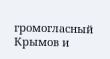громогласный Крымов и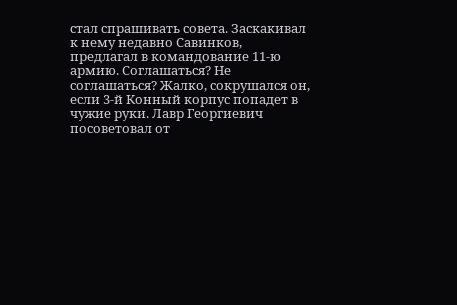стал спрашивать совета. Заскакивал к нему недавно Савинков, предлагал в командование 11-ю армию. Соглашаться? Не соглашаться? Жалко, сокрушался он, если 3-й Конный корпус попадет в чужие руки. Лавр Георгиевич посоветовал от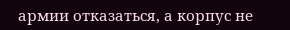армии отказаться, а корпус не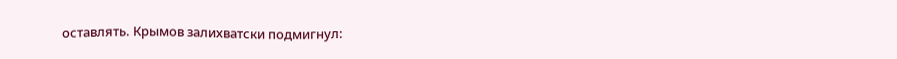оставлять. Крымов залихватски подмигнул: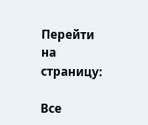Перейти на страницу:

Все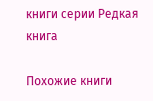книги серии Редкая книга

Похожие книги